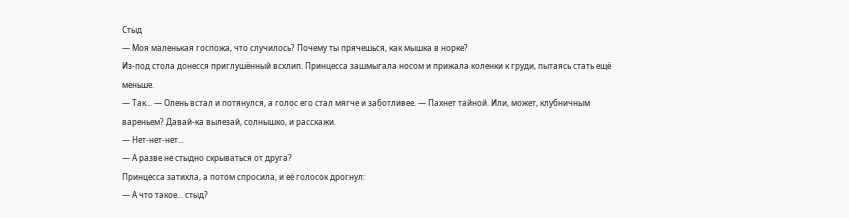Стыд
— Моя маленькая госпожа, что случилось? Почему ты прячешься, как мышка в норке?
Из-под стола донесся приглушённый всхлип. Принцесса зашмыгала носом и прижала коленки к груди, пытаясь стать ещё меньше.
— Так... — Олень встал и потянулся, а голос его стал мягче и заботливее. — Пахнет тайной. Или, может, клубничным вареньем? Давай-ка вылезай, солнышко, и расскажи.
— Нет-нет-нет...
— А разве не стыдно скрываться от друга?
Принцесса затихла, а потом спросила, и её голосок дрогнул:
— А что такое... стыд?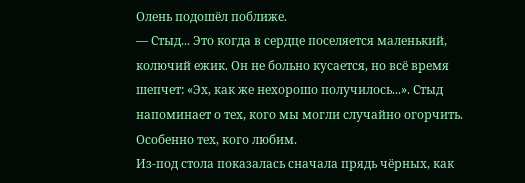Олень подошёл поближе.
— Стыд... Это когда в сердце поселяется маленький, колючий ежик. Он не больно кусается, но всё время шепчет: «Эх, как же нехорошо получилось...». Стыд напоминает о тех, кого мы могли случайно огорчить. Особенно тех, кого любим.
Из-под стола показалась сначала прядь чёрных, как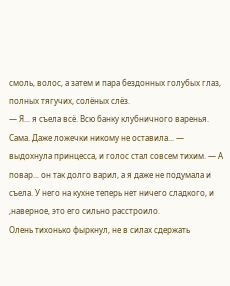смоль, волос, а затем и пара бездонных голубых глаз, полных тягучих, солёных слёз.
— Я... я съела всё. Всю банку клубничного варенья. Сама. Даже ложечки никому не оставила... — выдохнула принцесса, и голос стал совсем тихим. — А повар... он так долго варил, а я даже не подумала и съела. У него на кухне теперь нет ничего сладкого, и ,наверное, это его сильно расстроило.
Олень тихонько фыркнул, не в силах сдержать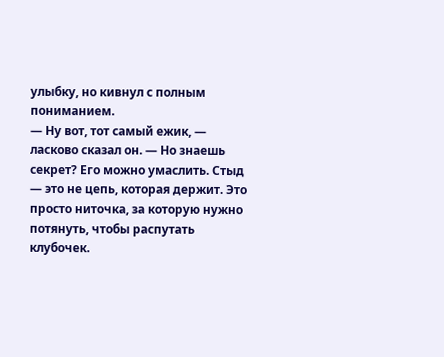улыбку, но кивнул с полным пониманием.
— Ну вот, тот самый ежик, — ласково сказал он. — Но знаешь секрет? Его можно умаслить. Стыд — это не цепь, которая держит. Это просто ниточка, за которую нужно потянуть, чтобы распутать клубочек.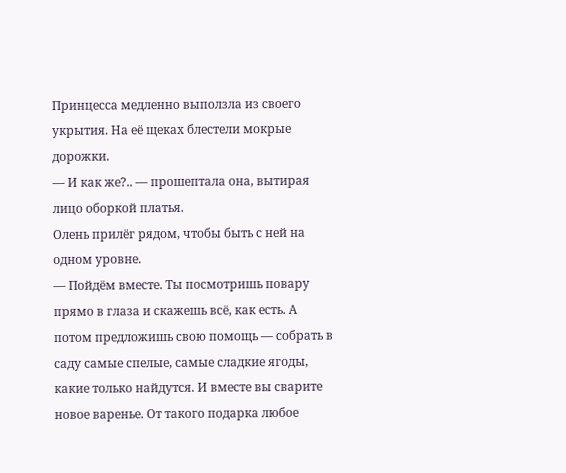Принцесса медленно выползла из своего укрытия. На её щеках блестели мокрые дорожки.
— И как же?.. — прошептала она, вытирая лицо оборкой платья.
Олень прилёг рядом, чтобы быть с ней на одном уровне.
— Пойдём вместе. Ты посмотришь повару прямо в глаза и скажешь всё, как есть. А потом предложишь свою помощь — собрать в саду самые спелые, самые сладкие ягоды, какие только найдутся. И вместе вы сварите новое варенье. От такого подарка любое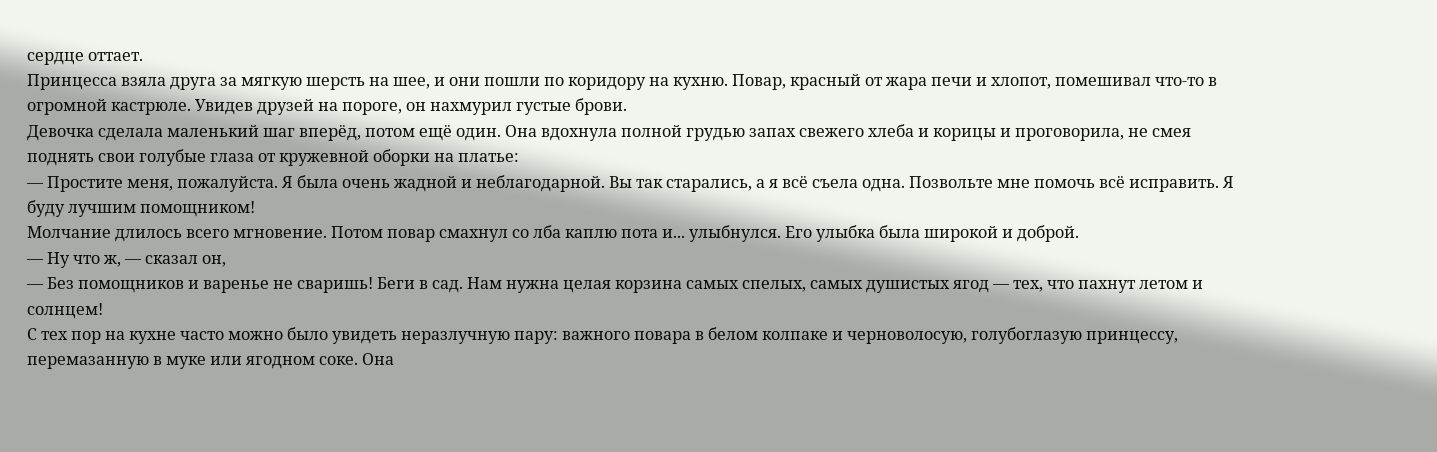сердце оттает.
Принцесса взяла друга за мягкую шерсть на шее, и они пошли по коридору на кухню. Повар, красный от жара печи и хлопот, помешивал что-то в огромной кастрюле. Увидев друзей на пороге, он нахмурил густые брови.
Девочка сделала маленький шаг вперёд, потом ещё один. Она вдохнула полной грудью запах свежего хлеба и корицы и проговорила, не смея поднять свои голубые глаза от кружевной оборки на платье:
— Простите меня, пожалуйста. Я была очень жадной и неблагодарной. Вы так старались, а я всё съела одна. Позвольте мне помочь всё исправить. Я буду лучшим помощником!
Молчание длилось всего мгновение. Потом повар смахнул со лба каплю пота и... улыбнулся. Его улыбка была широкой и доброй.
— Ну что ж, — сказал он,
— Без помощников и варенье не сваришь! Беги в сад. Нам нужна целая корзина самых спелых, самых душистых ягод — тех, что пахнут летом и солнцем!
С тех пор на кухне часто можно было увидеть неразлучную пару: важного повара в белом колпаке и черноволосую, голубоглазую принцессу, перемазанную в муке или ягодном соке. Она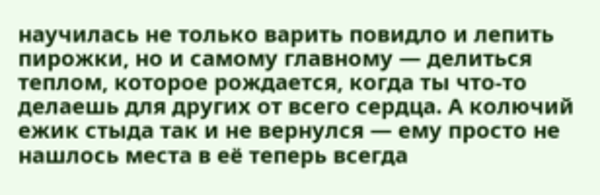научилась не только варить повидло и лепить пирожки, но и самому главному — делиться теплом, которое рождается, когда ты что-то делаешь для других от всего сердца. А колючий ежик стыда так и не вернулся — ему просто не нашлось места в её теперь всегда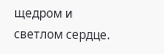щедром и светлом сердце.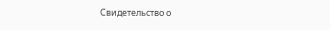Свидетельство о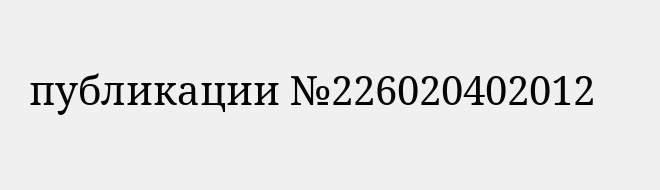публикации №226020402012